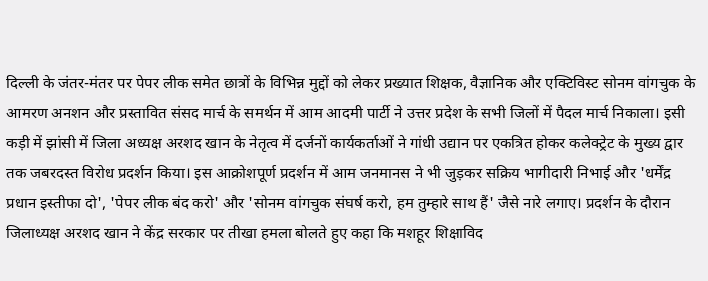दिल्ली के जंतर-मंतर पर पेपर लीक समेत छात्रों के विभिन्न मुद्दों को लेकर प्रख्यात शिक्षक, वैज्ञानिक और एक्टिविस्ट सोनम वांगचुक के आमरण अनशन और प्रस्तावित संसद मार्च के समर्थन में आम आदमी पार्टी ने उत्तर प्रदेश के सभी जिलों में पैदल मार्च निकाला। इसी कड़ी में झांसी में जिला अध्यक्ष अरशद खान के नेतृत्व में दर्जनों कार्यकर्ताओं ने गांधी उद्यान पर एकत्रित होकर कलेक्ट्रेट के मुख्य द्वार तक जबरदस्त विरोध प्रदर्शन किया। इस आक्रोशपूर्ण प्रदर्शन में आम जनमानस ने भी जुड़कर सक्रिय भागीदारी निभाई और 'धर्मेंद्र प्रधान इस्तीफा दो', 'पेपर लीक बंद करो' और 'सोनम वांगचुक संघर्ष करो, हम तुम्हारे साथ हैं' जैसे नारे लगाए। प्रदर्शन के दौरान जिलाध्यक्ष अरशद खान ने केंद्र सरकार पर तीखा हमला बोलते हुए कहा कि मशहूर शिक्षाविद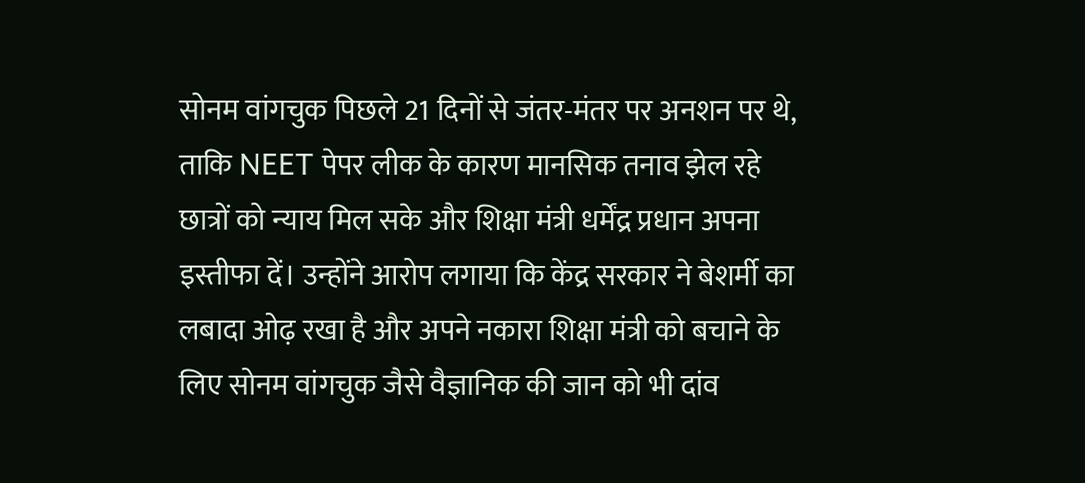सोनम वांगचुक पिछले 21 दिनों से जंतर-मंतर पर अनशन पर थे, ताकि NEET पेपर लीक के कारण मानसिक तनाव झेल रहे छात्रों को न्याय मिल सके और शिक्षा मंत्री धर्मेंद्र प्रधान अपना इस्तीफा दें। उन्होंने आरोप लगाया कि केंद्र सरकार ने बेशर्मी का लबादा ओढ़ रखा है और अपने नकारा शिक्षा मंत्री को बचाने के लिए सोनम वांगचुक जैसे वैज्ञानिक की जान को भी दांव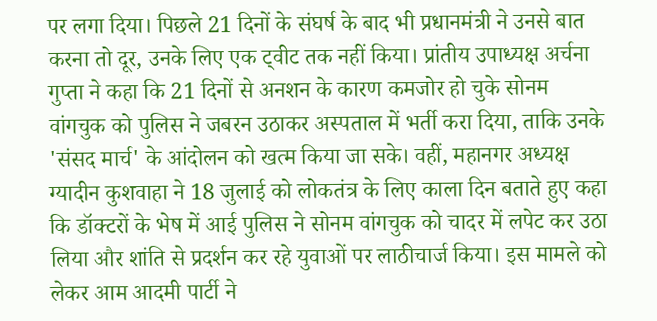पर लगा दिया। पिछले 21 दिनों के संघर्ष के बाद भी प्रधानमंत्री ने उनसे बात करना तो दूर, उनके लिए एक ट्वीट तक नहीं किया। प्रांतीय उपाध्यक्ष अर्चना गुप्ता ने कहा कि 21 दिनों से अनशन के कारण कमजोर हो चुके सोनम वांगचुक को पुलिस ने जबरन उठाकर अस्पताल में भर्ती करा दिया, ताकि उनके 'संसद मार्च' के आंदोलन को खत्म किया जा सके। वहीं, महानगर अध्यक्ष ग्यादीन कुशवाहा ने 18 जुलाई को लोकतंत्र के लिए काला दिन बताते हुए कहा कि डॉक्टरों के भेष में आई पुलिस ने सोनम वांगचुक को चादर में लपेट कर उठा लिया और शांति से प्रदर्शन कर रहे युवाओं पर लाठीचार्ज किया। इस मामले को लेकर आम आदमी पार्टी ने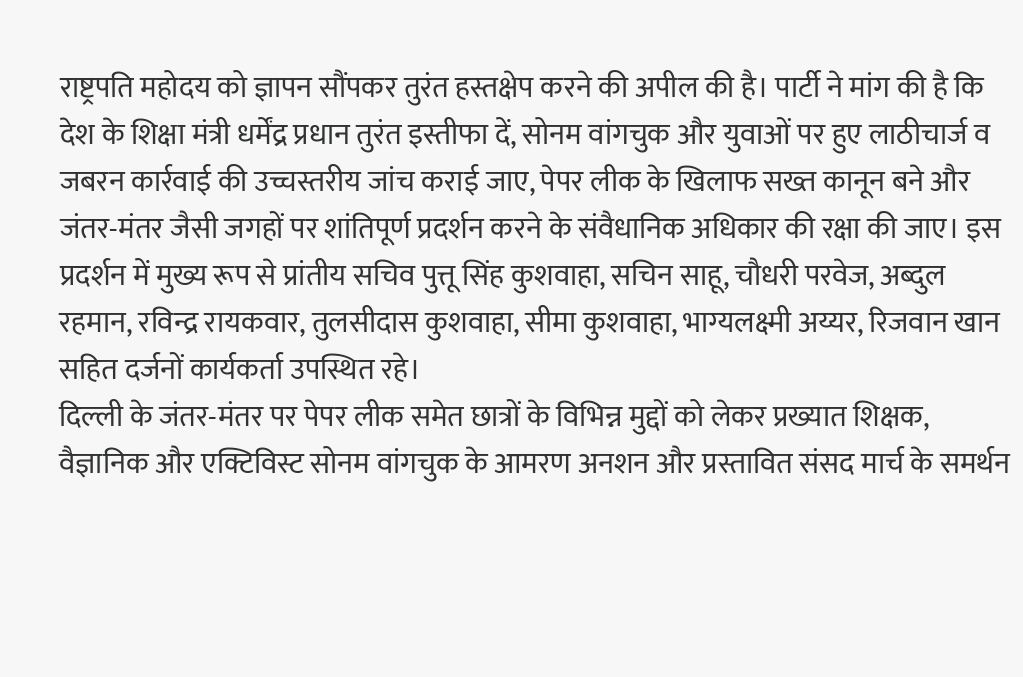राष्ट्रपति महोदय को ज्ञापन सौंपकर तुरंत हस्तक्षेप करने की अपील की है। पार्टी ने मांग की है कि देश के शिक्षा मंत्री धर्मेंद्र प्रधान तुरंत इस्तीफा दें, सोनम वांगचुक और युवाओं पर हुए लाठीचार्ज व जबरन कार्रवाई की उच्चस्तरीय जांच कराई जाए, पेपर लीक के खिलाफ सख्त कानून बने और जंतर-मंतर जैसी जगहों पर शांतिपूर्ण प्रदर्शन करने के संवैधानिक अधिकार की रक्षा की जाए। इस प्रदर्शन में मुख्य रूप से प्रांतीय सचिव पुत्तू सिंह कुशवाहा, सचिन साहू, चौधरी परवेज, अब्दुल रहमान, रविन्द्र रायकवार, तुलसीदास कुशवाहा, सीमा कुशवाहा, भाग्यलक्ष्मी अय्यर, रिजवान खान सहित दर्जनों कार्यकर्ता उपस्थित रहे।
दिल्ली के जंतर-मंतर पर पेपर लीक समेत छात्रों के विभिन्न मुद्दों को लेकर प्रख्यात शिक्षक, वैज्ञानिक और एक्टिविस्ट सोनम वांगचुक के आमरण अनशन और प्रस्तावित संसद मार्च के समर्थन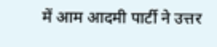में आम आदमी पार्टी ने उत्तर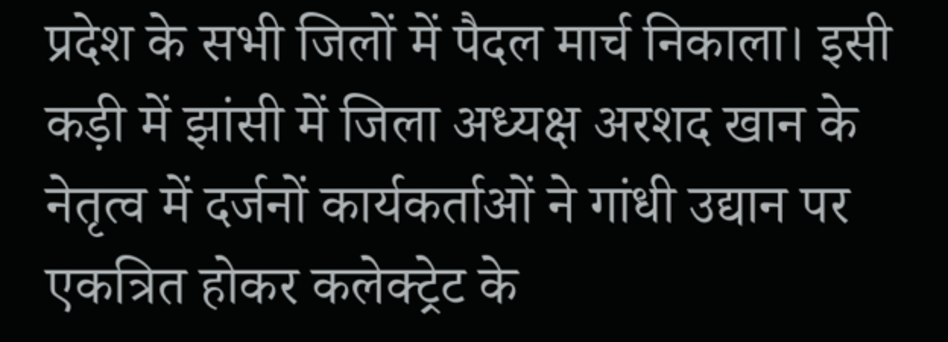प्रदेश के सभी जिलों में पैदल मार्च निकाला। इसी कड़ी में झांसी में जिला अध्यक्ष अरशद खान के नेतृत्व में दर्जनों कार्यकर्ताओं ने गांधी उद्यान पर एकत्रित होकर कलेक्ट्रेट के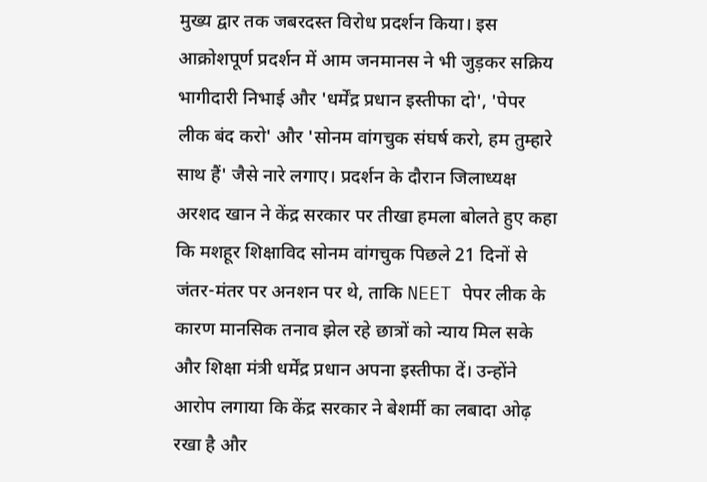मुख्य द्वार तक जबरदस्त विरोध प्रदर्शन किया। इस आक्रोशपूर्ण प्रदर्शन में आम जनमानस ने भी जुड़कर सक्रिय भागीदारी निभाई और 'धर्मेंद्र प्रधान इस्तीफा दो', 'पेपर लीक बंद करो' और 'सोनम वांगचुक संघर्ष करो, हम तुम्हारे साथ हैं' जैसे नारे लगाए। प्रदर्शन के दौरान जिलाध्यक्ष अरशद खान ने केंद्र सरकार पर तीखा हमला बोलते हुए कहा कि मशहूर शिक्षाविद सोनम वांगचुक पिछले 21 दिनों से जंतर-मंतर पर अनशन पर थे, ताकि NEET पेपर लीक के कारण मानसिक तनाव झेल रहे छात्रों को न्याय मिल सके और शिक्षा मंत्री धर्मेंद्र प्रधान अपना इस्तीफा दें। उन्होंने आरोप लगाया कि केंद्र सरकार ने बेशर्मी का लबादा ओढ़ रखा है और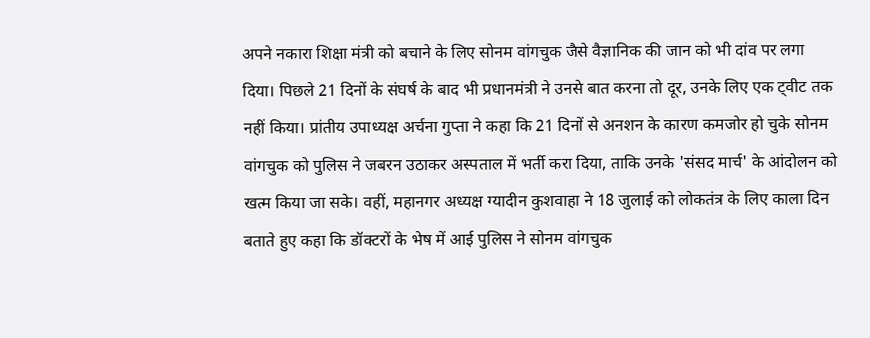अपने नकारा शिक्षा मंत्री को बचाने के लिए सोनम वांगचुक जैसे वैज्ञानिक की जान को भी दांव पर लगा दिया। पिछले 21 दिनों के संघर्ष के बाद भी प्रधानमंत्री ने उनसे बात करना तो दूर, उनके लिए एक ट्वीट तक नहीं किया। प्रांतीय उपाध्यक्ष अर्चना गुप्ता ने कहा कि 21 दिनों से अनशन के कारण कमजोर हो चुके सोनम वांगचुक को पुलिस ने जबरन उठाकर अस्पताल में भर्ती करा दिया, ताकि उनके 'संसद मार्च' के आंदोलन को खत्म किया जा सके। वहीं, महानगर अध्यक्ष ग्यादीन कुशवाहा ने 18 जुलाई को लोकतंत्र के लिए काला दिन बताते हुए कहा कि डॉक्टरों के भेष में आई पुलिस ने सोनम वांगचुक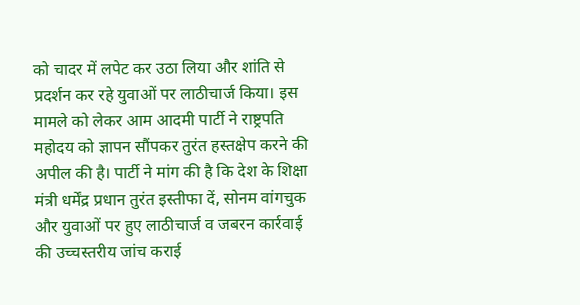को चादर में लपेट कर उठा लिया और शांति से प्रदर्शन कर रहे युवाओं पर लाठीचार्ज किया। इस मामले को लेकर आम आदमी पार्टी ने राष्ट्रपति महोदय को ज्ञापन सौंपकर तुरंत हस्तक्षेप करने की अपील की है। पार्टी ने मांग की है कि देश के शिक्षा मंत्री धर्मेंद्र प्रधान तुरंत इस्तीफा दें, सोनम वांगचुक और युवाओं पर हुए लाठीचार्ज व जबरन कार्रवाई की उच्चस्तरीय जांच कराई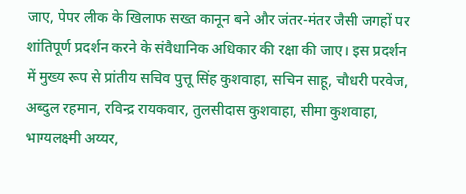जाए, पेपर लीक के खिलाफ सख्त कानून बने और जंतर-मंतर जैसी जगहों पर शांतिपूर्ण प्रदर्शन करने के संवैधानिक अधिकार की रक्षा की जाए। इस प्रदर्शन में मुख्य रूप से प्रांतीय सचिव पुत्तू सिंह कुशवाहा, सचिन साहू, चौधरी परवेज, अब्दुल रहमान, रविन्द्र रायकवार, तुलसीदास कुशवाहा, सीमा कुशवाहा, भाग्यलक्ष्मी अय्यर,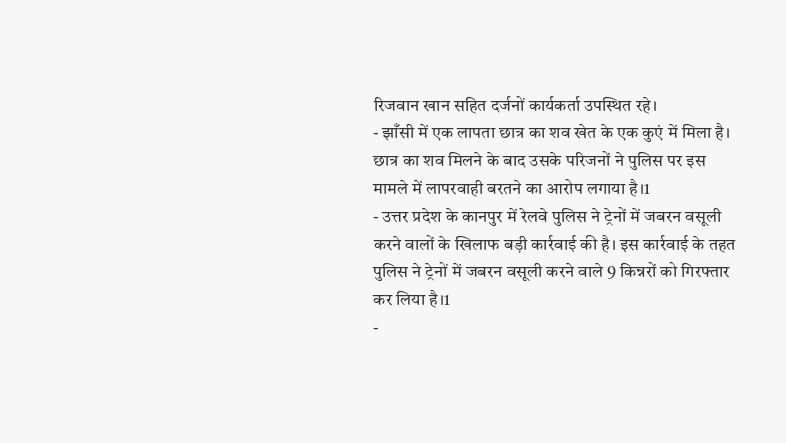रिजवान खान सहित दर्जनों कार्यकर्ता उपस्थित रहे।
- झाँसी में एक लापता छात्र का शव खेत के एक कुएं में मिला है। छात्र का शव मिलने के बाद उसके परिजनों ने पुलिस पर इस मामले में लापरवाही बरतने का आरोप लगाया है।1
- उत्तर प्रदेश के कानपुर में रेलवे पुलिस ने ट्रेनों में जबरन वसूली करने वालों के खिलाफ बड़ी कार्रवाई की है। इस कार्रवाई के तहत पुलिस ने ट्रेनों में जबरन वसूली करने वाले 9 किन्नरों को गिरफ्तार कर लिया है।1
-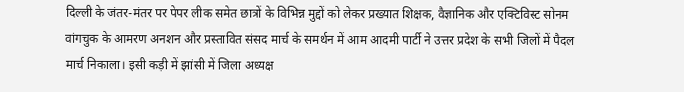दिल्ली के जंतर-मंतर पर पेपर लीक समेत छात्रों के विभिन्न मुद्दों को लेकर प्रख्यात शिक्षक, वैज्ञानिक और एक्टिविस्ट सोनम वांगचुक के आमरण अनशन और प्रस्तावित संसद मार्च के समर्थन में आम आदमी पार्टी ने उत्तर प्रदेश के सभी जिलों में पैदल मार्च निकाला। इसी कड़ी में झांसी में जिला अध्यक्ष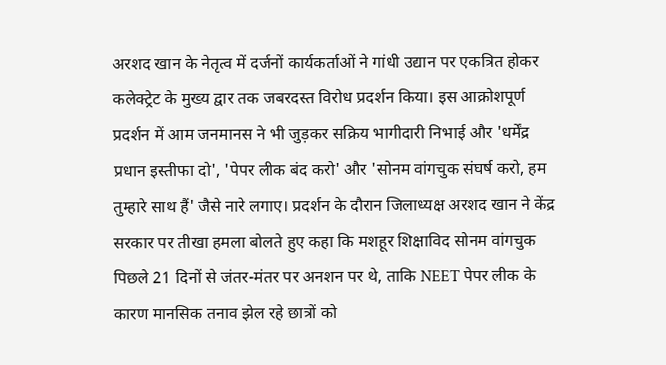अरशद खान के नेतृत्व में दर्जनों कार्यकर्ताओं ने गांधी उद्यान पर एकत्रित होकर कलेक्ट्रेट के मुख्य द्वार तक जबरदस्त विरोध प्रदर्शन किया। इस आक्रोशपूर्ण प्रदर्शन में आम जनमानस ने भी जुड़कर सक्रिय भागीदारी निभाई और 'धर्मेंद्र प्रधान इस्तीफा दो', 'पेपर लीक बंद करो' और 'सोनम वांगचुक संघर्ष करो, हम तुम्हारे साथ हैं' जैसे नारे लगाए। प्रदर्शन के दौरान जिलाध्यक्ष अरशद खान ने केंद्र सरकार पर तीखा हमला बोलते हुए कहा कि मशहूर शिक्षाविद सोनम वांगचुक पिछले 21 दिनों से जंतर-मंतर पर अनशन पर थे, ताकि NEET पेपर लीक के कारण मानसिक तनाव झेल रहे छात्रों को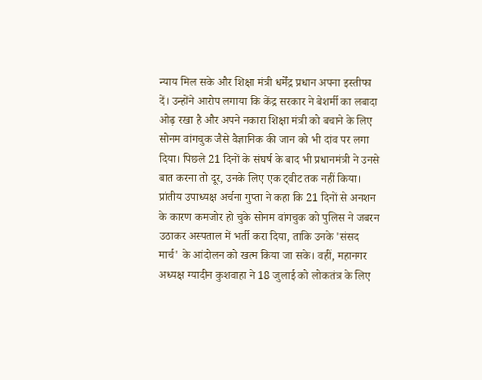न्याय मिल सके और शिक्षा मंत्री धर्मेंद्र प्रधान अपना इस्तीफा दें। उन्होंने आरोप लगाया कि केंद्र सरकार ने बेशर्मी का लबादा ओढ़ रखा है और अपने नकारा शिक्षा मंत्री को बचाने के लिए सोनम वांगचुक जैसे वैज्ञानिक की जान को भी दांव पर लगा दिया। पिछले 21 दिनों के संघर्ष के बाद भी प्रधानमंत्री ने उनसे बात करना तो दूर, उनके लिए एक ट्वीट तक नहीं किया। प्रांतीय उपाध्यक्ष अर्चना गुप्ता ने कहा कि 21 दिनों से अनशन के कारण कमजोर हो चुके सोनम वांगचुक को पुलिस ने जबरन उठाकर अस्पताल में भर्ती करा दिया, ताकि उनके 'संसद मार्च' के आंदोलन को खत्म किया जा सके। वहीं, महानगर अध्यक्ष ग्यादीन कुशवाहा ने 18 जुलाई को लोकतंत्र के लिए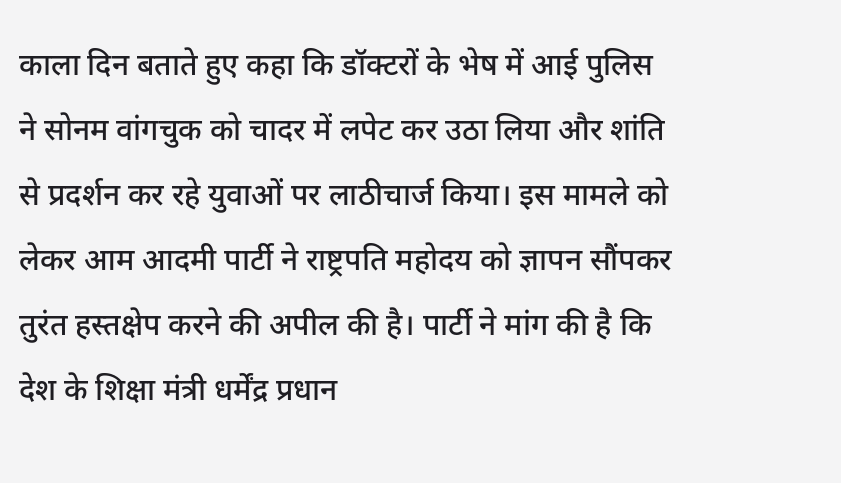काला दिन बताते हुए कहा कि डॉक्टरों के भेष में आई पुलिस ने सोनम वांगचुक को चादर में लपेट कर उठा लिया और शांति से प्रदर्शन कर रहे युवाओं पर लाठीचार्ज किया। इस मामले को लेकर आम आदमी पार्टी ने राष्ट्रपति महोदय को ज्ञापन सौंपकर तुरंत हस्तक्षेप करने की अपील की है। पार्टी ने मांग की है कि देश के शिक्षा मंत्री धर्मेंद्र प्रधान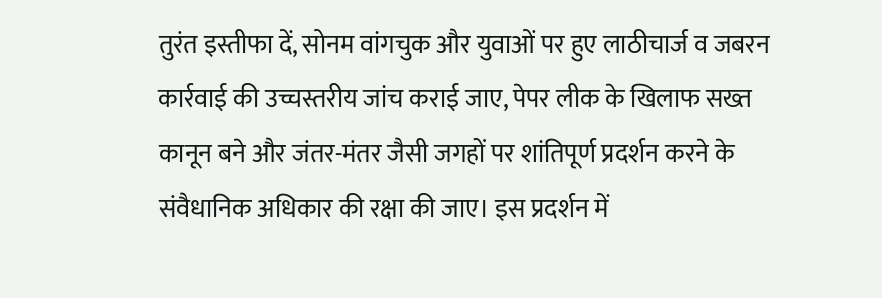तुरंत इस्तीफा दें, सोनम वांगचुक और युवाओं पर हुए लाठीचार्ज व जबरन कार्रवाई की उच्चस्तरीय जांच कराई जाए, पेपर लीक के खिलाफ सख्त कानून बने और जंतर-मंतर जैसी जगहों पर शांतिपूर्ण प्रदर्शन करने के संवैधानिक अधिकार की रक्षा की जाए। इस प्रदर्शन में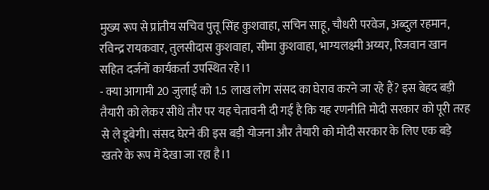मुख्य रूप से प्रांतीय सचिव पुत्तू सिंह कुशवाहा, सचिन साहू, चौधरी परवेज, अब्दुल रहमान, रविन्द्र रायकवार, तुलसीदास कुशवाहा, सीमा कुशवाहा, भाग्यलक्ष्मी अय्यर, रिजवान खान सहित दर्जनों कार्यकर्ता उपस्थित रहे।1
- क्या आगामी 20 जुलाई को 1.5 लाख लोग संसद का घेराव करने जा रहे हैं? इस बेहद बड़ी तैयारी को लेकर सीधे तौर पर यह चेतावनी दी गई है कि यह रणनीति मोदी सरकार को पूरी तरह से ले डूबेगी। संसद घेरने की इस बड़ी योजना और तैयारी को मोदी सरकार के लिए एक बड़े खतरे के रूप में देखा जा रहा है।1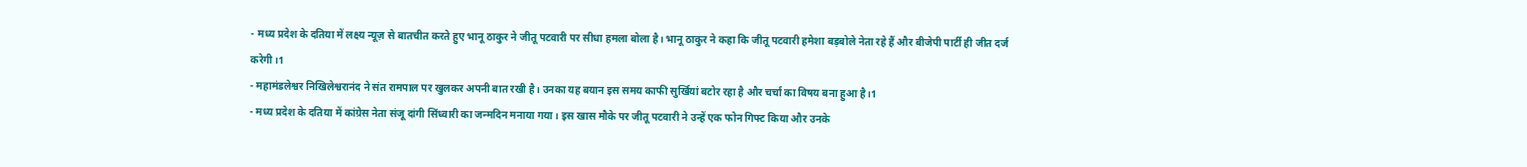- मध्य प्रदेश के दतिया में लक्ष्य न्यूज़ से बातचीत करते हुए भानू ठाकुर ने जीतू पटवारी पर सीधा हमला बोला है। भानू ठाकुर ने कहा कि जीतू पटवारी हमेशा बड़बोले नेता रहे हैं और बीजेपी पार्टी ही जीत दर्ज करेगी।1
- महामंडलेश्वर निखिलेश्वरानंद ने संत रामपाल पर खुलकर अपनी बात रखी है। उनका यह बयान इस समय काफी सुर्खियां बटोर रहा है और चर्चा का विषय बना हुआ है।1
- मध्य प्रदेश के दतिया में कांग्रेस नेता संजू दांगी सिंध्वारी का जन्मदिन मनाया गया। इस खास मौके पर जीतू पटवारी ने उन्हें एक फोन गिफ्ट किया और उनके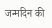जन्मदिन की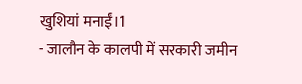खुशियां मनाईं।1
- जालौन के कालपी में सरकारी जमीन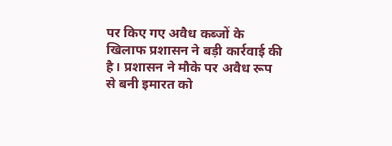पर किए गए अवैध कब्जों के खिलाफ प्रशासन ने बड़ी कार्रवाई की है। प्रशासन ने मौके पर अवैध रूप से बनी इमारत को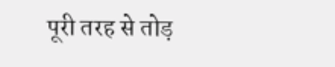पूरी तरह से तोड़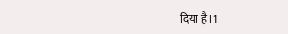दिया है।1